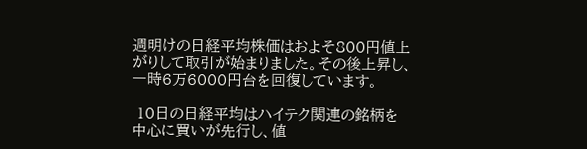週明けの日経平均株価はおよそ800円値上がりして取引が始まりました。その後上昇し、一時6万6000円台を回復しています。

 10日の日経平均はハイテク関連の銘柄を中心に買いが先行し、値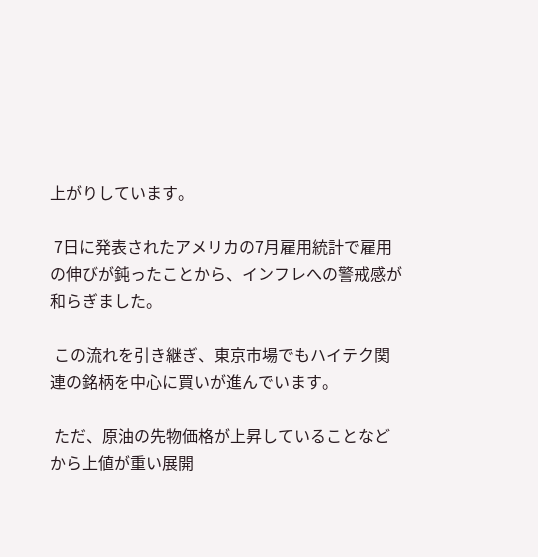上がりしています。

 7日に発表されたアメリカの7月雇用統計で雇用の伸びが鈍ったことから、インフレへの警戒感が和らぎました。

 この流れを引き継ぎ、東京市場でもハイテク関連の銘柄を中心に買いが進んでいます。

 ただ、原油の先物価格が上昇していることなどから上値が重い展開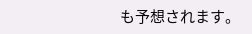も予想されます。